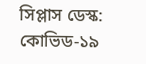সিপ্লাস ডেস্ক: কোভিড-১৯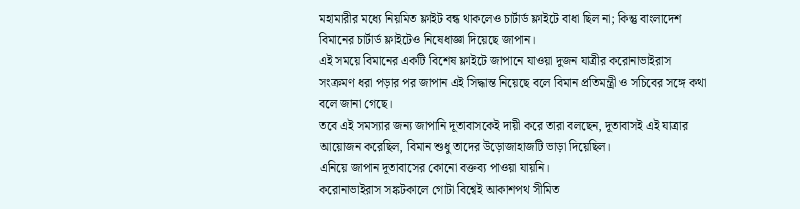মহামারীর মধ্যে নিয়মিত ফ্লাইট বন্ধ থাকলেও চার্টার্ড ফ্লাইটে বাধা ছিল না; কিন্তু বাংলাদেশ বিমানের চার্টার্ড ফ্লাইটেও নিষেধাজ্ঞা দিয়েছে জাপান।
এই সময়ে বিমানের একটি বিশেষ ফ্লাইটে জাপানে যাওয়া দুজন যাত্রীর করোনাভাইরাস সংক্রমণ ধরা পড়ার পর জাপান এই সিদ্ধান্ত নিয়েছে বলে বিমান প্রতিমন্ত্রী ও সচিবের সঙ্গে কথা বলে জানা গেছে।
তবে এই সমস্যার জন্য জাপানি দূতাবাসকেই দায়ী করে তারা বলছেন, দূতাবাসই এই যাত্রার আয়োজন করেছিল, বিমান শুধু তাদের উড়োজাহাজটি ভাড়া দিয়েছিল।
এনিয়ে জাপান দূতাবাসের কোনো বক্তব্য পাওয়া যায়নি।
করোনাভাইরাস সঙ্কটকালে গোটা বিশ্বেই আকাশপথ সীমিত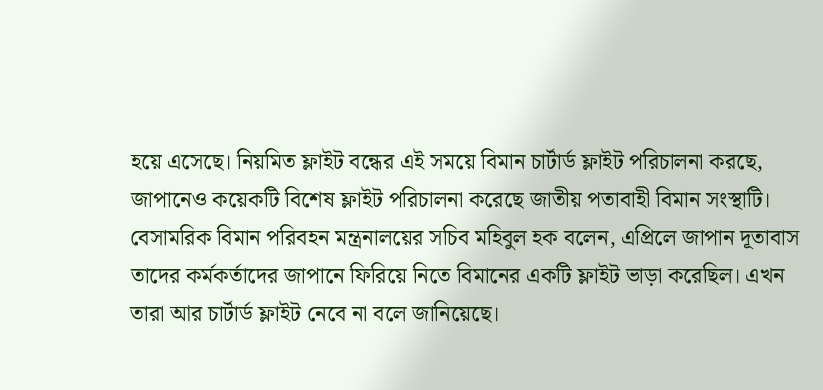হয়ে এসেছে। নিয়মিত ফ্লাইট বন্ধের এই সময়ে বিমান চার্টার্ড ফ্লাইট পরিচালনা করছে, জাপানেও কয়েকটি বিশেষ ফ্লাইট পরিচালনা করেছে জাতীয় পতাবাহী বিমান সংস্থাটি।
বেসামরিক বিমান পরিবহন মন্ত্রনালয়ের সচিব মহিবুল হক বলেন, এপ্রিলে জাপান দূতাবাস তাদের কর্মকর্তাদের জাপানে ফিরিয়ে নিতে বিমানের একটি ফ্লাইট ভাড়া করেছিল। এখন তারা আর চার্টার্ড ফ্লাইট নেবে না বলে জানিয়েছে।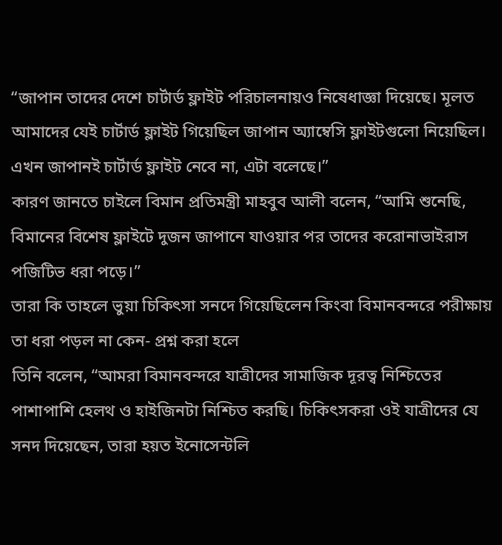“জাপান তাদের দেশে চার্টার্ড ফ্লাইট পরিচালনায়ও নিষেধাজ্ঞা দিয়েছে। মূলত আমাদের যেই চার্টার্ড ফ্লাইট গিয়েছিল জাপান অ্যাম্বেসি ফ্লাইটগুলো নিয়েছিল। এখন জাপানই চার্টার্ড ফ্লাইট নেবে না, এটা বলেছে।”
কারণ জানতে চাইলে বিমান প্রতিমন্ত্রী মাহবুব আলী বলেন, “আমি শুনেছি, বিমানের বিশেষ ফ্লাইটে দুজন জাপানে যাওয়ার পর তাদের করোনাভাইরাস পজিটিভ ধরা পড়ে।”
তারা কি তাহলে ভুয়া চিকিৎসা সনদে গিয়েছিলেন কিংবা বিমানবন্দরে পরীক্ষায় তা ধরা পড়ল না কেন- প্রশ্ন করা হলে
তিনি বলেন, “আমরা বিমানবন্দরে যাত্রীদের সামাজিক দূরত্ব নিশ্চিতের পাশাপাশি হেলথ ও হাইজিনটা নিশ্চিত করছি। চিকিৎসকরা ওই যাত্রীদের যে সনদ দিয়েছেন, তারা হয়ত ইনোসেন্টলি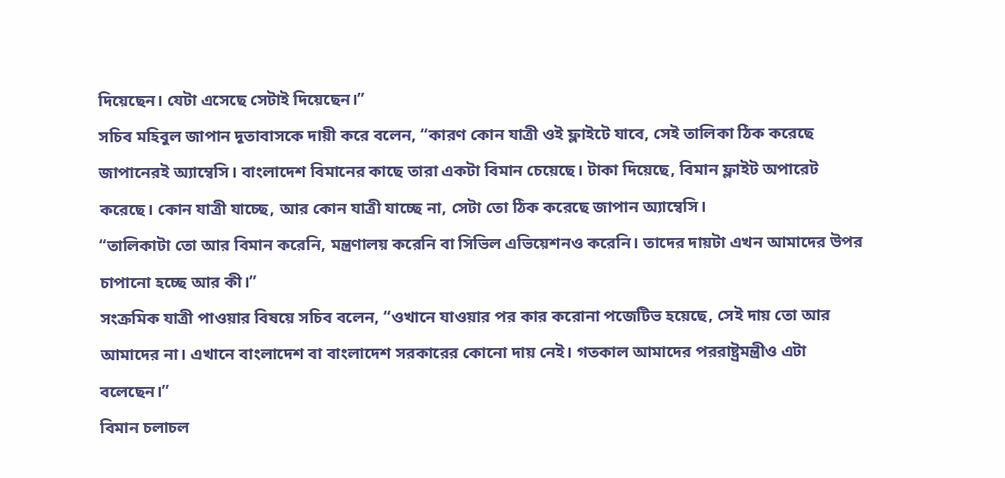দিয়েছেন। যেটা এসেছে সেটাই দিয়েছেন।”
সচিব মহিবুল জাপান দূতাবাসকে দায়ী করে বলেন, “কারণ কোন যাত্রী ওই ফ্লাইটে যাবে, সেই তালিকা ঠিক করেছে জাপানেরই অ্যাম্বেসি। বাংলাদেশ বিমানের কাছে তারা একটা বিমান চেয়েছে। টাকা দিয়েছে, বিমান ফ্লাইট অপারেট করেছে। কোন যাত্রী যাচ্ছে, আর কোন যাত্রী যাচ্ছে না, সেটা তো ঠিক করেছে জাপান অ্যাম্বেসি।
“তালিকাটা তো আর বিমান করেনি, মন্ত্রণালয় করেনি বা সিভিল এভিয়েশনও করেনি। তাদের দায়টা এখন আমাদের উপর চাপানো হচ্ছে আর কী।”
সংক্রমিক যাত্রী পাওয়ার বিষয়ে সচিব বলেন, “ওখানে যাওয়ার পর কার করোনা পজেটিভ হয়েছে, সেই দায় তো আর আমাদের না। এখানে বাংলাদেশ বা বাংলাদেশ সরকারের কোনো দায় নেই। গতকাল আমাদের পররাষ্ট্রমন্ত্রীও এটা বলেছেন।”
বিমান চলাচল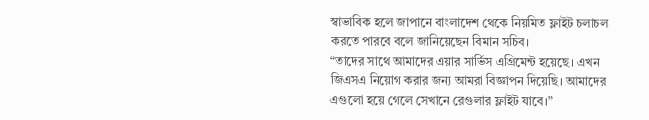স্বাভাবিক হলে জাপানে বাংলাদেশ থেকে নিয়মিত ফ্লাইট চলাচল করতে পারবে বলে জানিয়েছেন বিমান সচিব।
“তাদের সাথে আমাদের এয়ার সার্ভিস এগ্রিমেন্ট হয়েছে। এখন জিএসএ নিয়োগ করার জন্য আমরা বিজ্ঞাপন দিয়েছি। আমাদের এগুলো হয়ে গেলে সেখানে রেগুলার ফ্লাইট যাবে।”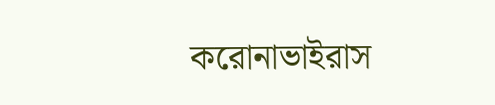করোনাভাইরাস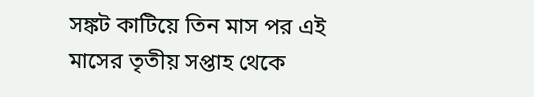সঙ্কট কাটিয়ে তিন মাস পর এই মাসের তৃতীয় সপ্তাহ থেকে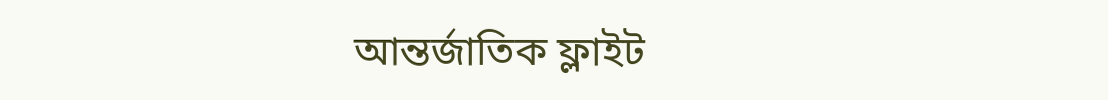আন্তর্জাতিক ফ্লাইট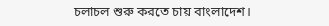চলাচল শুরু করতে চায় বাংলাদেশ।